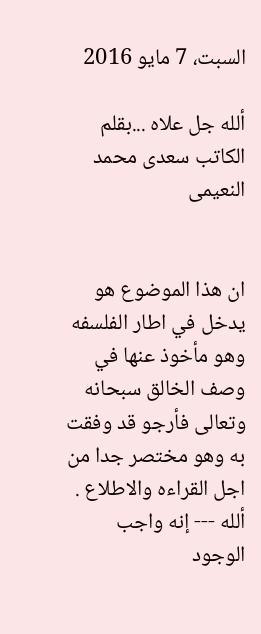السبت، 7 مايو 2016

ألله جل علاه ...بقلم الكاتب سعدى محمد النعيمى


ان هذا الموضوع هو يدخل في اطار الفلسفه وهو مأخوذ عنها في وصف الخالق سبحانه وتعالى فأرجو قد وفقت به وهو مختصر جدا من اجل القراءه والاطلاع .
ألله --- إنه واجب الوجود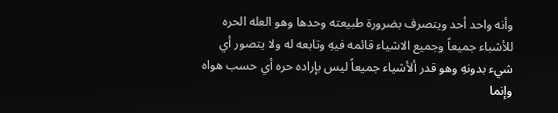وأنه واحد أحد ويتصرف بضرورة طبيعته وحدها وهو العله الحره للأشباء جميعاً وجميع الاشياء قائمه فيهِ وتابعه له ولا يتصور أي شيء بدونهِ وهو قدر ألأشياء جميعاً ليس بإراده حره أي حسب هواه وإنما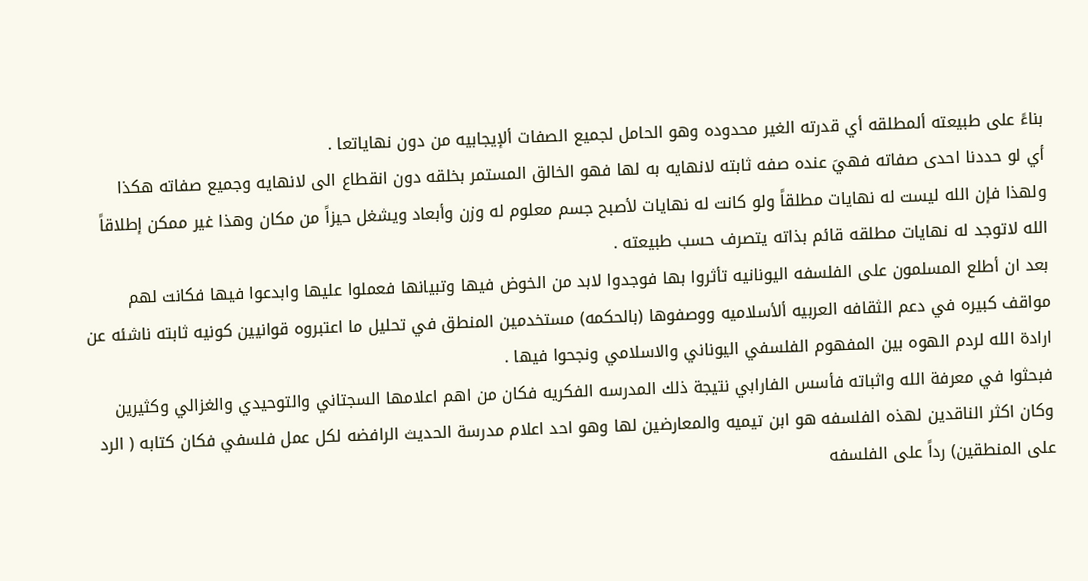بناءً على طبيعته ألمطلقه أي قدرته الغير محدوده وهو الحامل لجميع الصفات ألإيجابيه من دون نهاياتعا .
أي لو حددنا احدى صفاته فهيَ عنده صفه ثابته لانهايه به لها فهو الخالق المستمر بخلقه دون انقطاع الى لانهايه وجميع صفاته هكذا ولهذا فإن الله ليست له نهايات مطلقاً ولو كانت له نهايات لأصبح جسم معلوم له وزن وأبعاد ويشغل حيزاً من مكان وهذا غير ممكن إطلاقاً الله لاتوجد له نهايات مطلقه قائم بذاته يتصرف حسب طبيعته .
بعد ان أطلع المسلمون على الفلسفه اليونانيه تأثروا بها فوجدوا لابد من الخوض فيها وتبيانها فعملوا عليها وابدعوا فيها فكانت لهم مواقف كبيره في دعم الثقافه العربيه ألأسلاميه ووصفوها (بالحكمه) مستخدمين المنطق في تحليل ما اعتبروه قوانيين كونيه ثابته ناشئه عن ارادة الله لردم الهوه بين المفهوم الفلسفي اليوناني والاسلامي ونجحوا فيها .
فبحثوا في معرفة الله واثباته فأسس الفارابي نتيجة ذلك المدرسه الفكريه فكان من اهم اعلامها السجتاني والتوحيدي والغزالي وكثيرين وكان اكثر الناقدين لهذه الفلسفه هو ابن تيميه والمعارضين لها وهو احد اعلام مدرسة الحديث الرافضه لكل عمل فلسفي فكان كتابه ( الرد على المنطقين) رداً على الفلسفه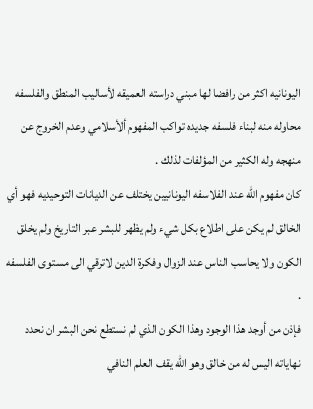اليونانيه اكثر من رافضا لها مبني دراسته العميقه لأساليب المنطق والفلسفه محاوله منه لبناء فلسفه جديده تواكب المفهوم ألأسلامي وعدم الخروج عن منهجه وله الكثير من المؤلفات لذلك .
كان مفهوم الله عند الفلاسفه اليونانيين يختلف عن الديانات التوحيديه فهو أي الخالق لم يكن على اطلاع بكل شيء ولم يظهر للبشر عبر التاريخ ولم يخلق الكون ولا يحاسب الناس عند الزوال وفكرة الدين لاترقي الى مستوى الفلسفه .
فإذن من أوجد هذا الوجود وهذا الكون الذي لم نستطع نحن البشر ان نحدد نهاياته اليس له من خالق وهو الله يقف العلم النافي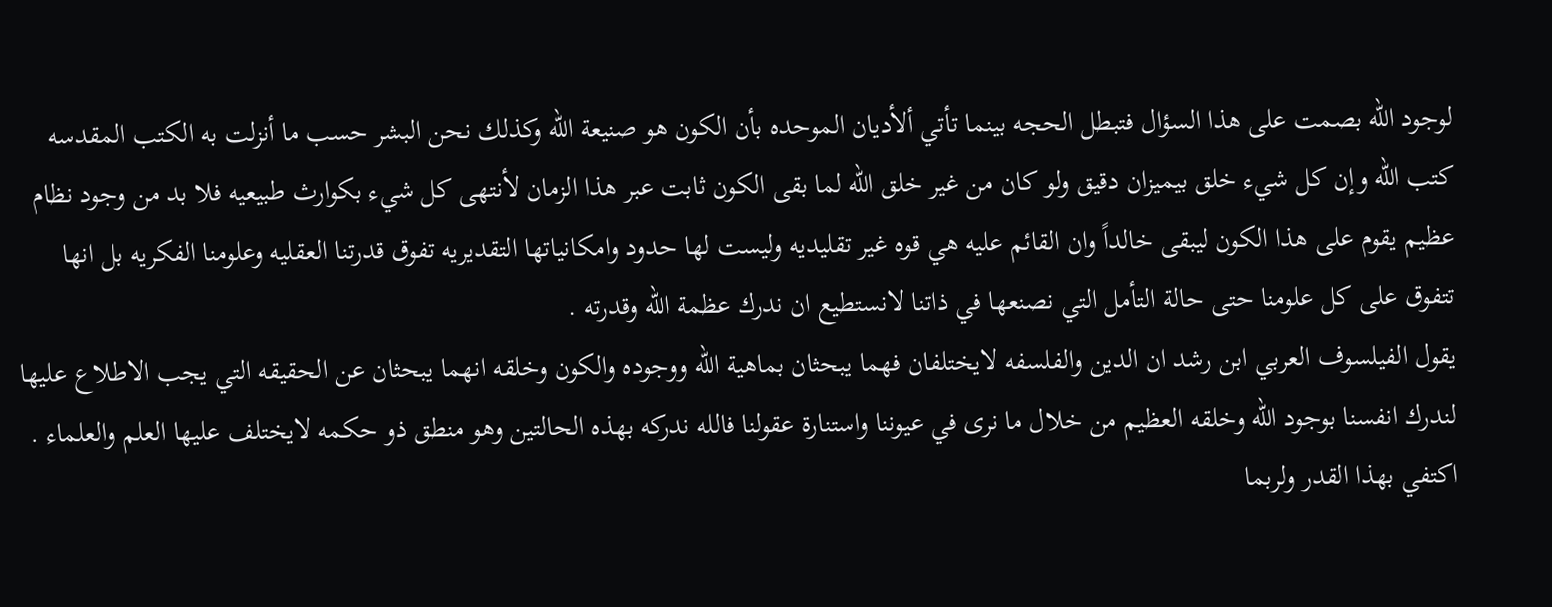لوجود الله بصمت على هذا السؤال فتبطل الحجه بينما تأتي ألأديان الموحده بأن الكون هو صنيعة الله وكذلك نحن البشر حسب ما أنزلت به الكتب المقدسه كتب الله وإن كل شيء خلق بيميزان دقيق ولو كان من غير خلق الله لما بقى الكون ثابت عبر هذا الزمان لأنتهى كل شيء بكوارث طبيعيه فلا بد من وجود نظام عظيم يقوم على هذا الكون ليبقى خالداً وان القائم عليه هي قوه غير تقليديه وليست لها حدود وامكانياتها التقديريه تفوق قدرتنا العقليه وعلومنا الفكريه بل انها تتفوق على كل علومنا حتى حالة التأمل التي نصنعها في ذاتنا لانستطيع ان ندرك عظمة الله وقدرته .
يقول الفيلسوف العربي ابن رشد ان الدين والفلسفه لايختلفان فهما يبحثان بماهية الله ووجوده والكون وخلقه انهما يبحثان عن الحقيقه التي يجب الاطلاع عليها لندرك انفسنا بوجود الله وخلقه العظيم من خلال ما نرى في عيوننا واستنارة عقولنا فالله ندركه بهذه الحالتين وهو منطق ذو حكمه لايختلف عليها العلم والعلماء .
اكتفي بهذا القدر ولربما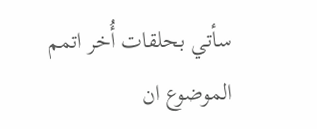سأتي بحلقات أُخر اتمم الموضوع ان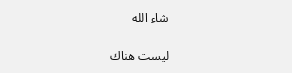شاء الله

ليست هناك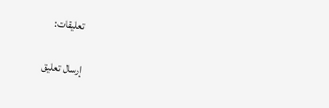تعليقات:

إرسال تعليق